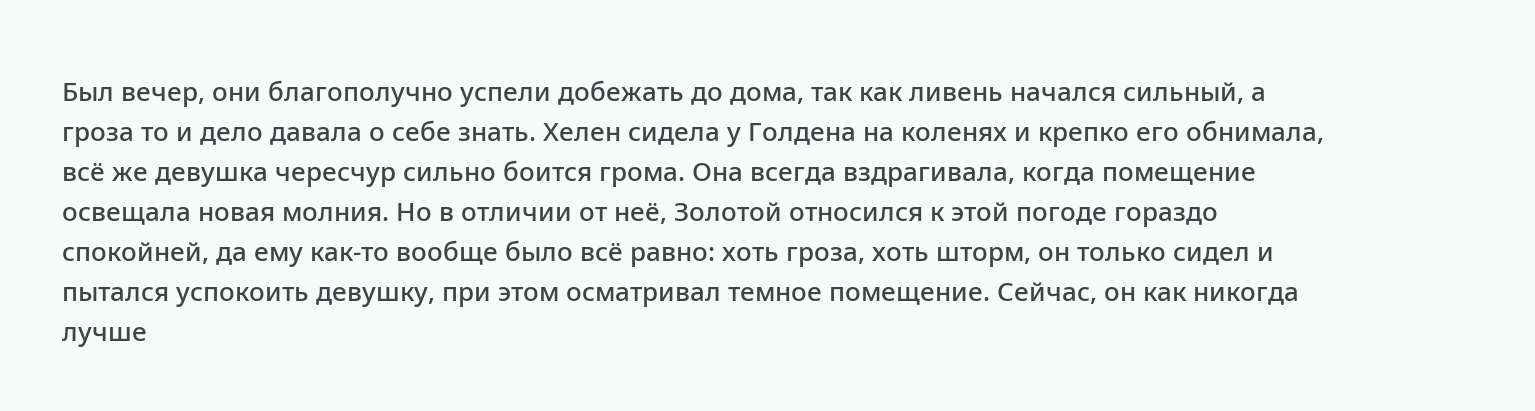Был вечер, они благополучно успели добежать до дома, так как ливень начался сильный, а гроза то и дело давала о себе знать. Хелен сидела у Голдена на коленях и крепко его обнимала, всё же девушка чересчур сильно боится грома. Она всегда вздрагивала, когда помещение освещала новая молния. Но в отличии от неё, Золотой относился к этой погоде гораздо спокойней, да ему как-то вообще было всё равно: хоть гроза, хоть шторм, он только сидел и пытался успокоить девушку, при этом осматривал темное помещение. Сейчас, он как никогда лучше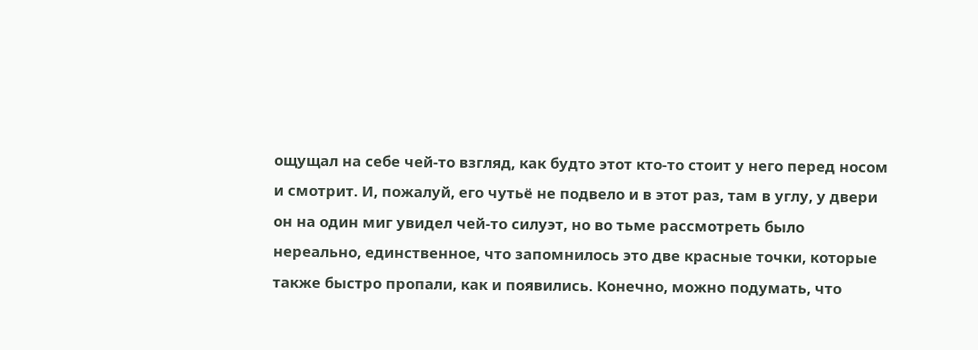ощущал на себе чей-то взгляд, как будто этот кто-то стоит у него перед носом и смотрит. И, пожалуй, его чутьё не подвело и в этот раз, там в углу, у двери он на один миг увидел чей-то силуэт, но во тьме рассмотреть было нереально, единственное, что запомнилось это две красные точки, которые также быстро пропали, как и появились. Конечно, можно подумать, что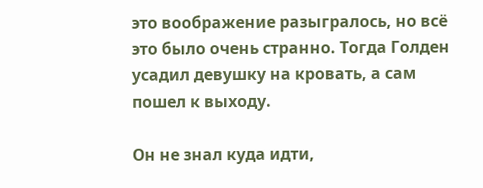это воображение разыгралось, но всё это было очень странно. Тогда Голден усадил девушку на кровать, а сам пошел к выходу.

Он не знал куда идти,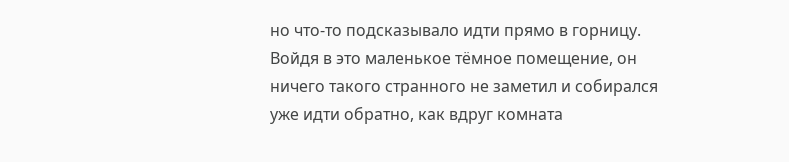но что-то подсказывало идти прямо в горницу. Войдя в это маленькое тёмное помещение, он ничего такого странного не заметил и собирался уже идти обратно, как вдруг комната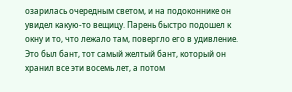озарилась очередным светом, и на подоконнике он увидел какую-то вещицу. Парень быстро подошел к окну и то, что лежало там, повергло его в удивление. Это был бант, тот самый желтый бант, который он хранил все эти восемь лет, а потом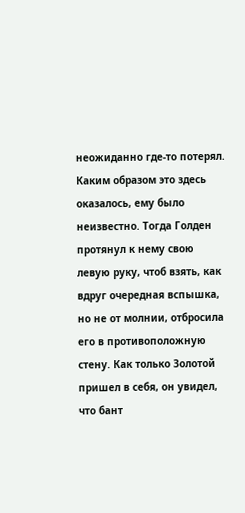неожиданно где-то потерял. Каким образом это здесь оказалось, ему было неизвестно. Тогда Голден протянул к нему свою левую руку, чтоб взять, как вдруг очередная вспышка, но не от молнии, отбросила его в противоположную стену. Как только Золотой пришел в себя, он увидел, что бант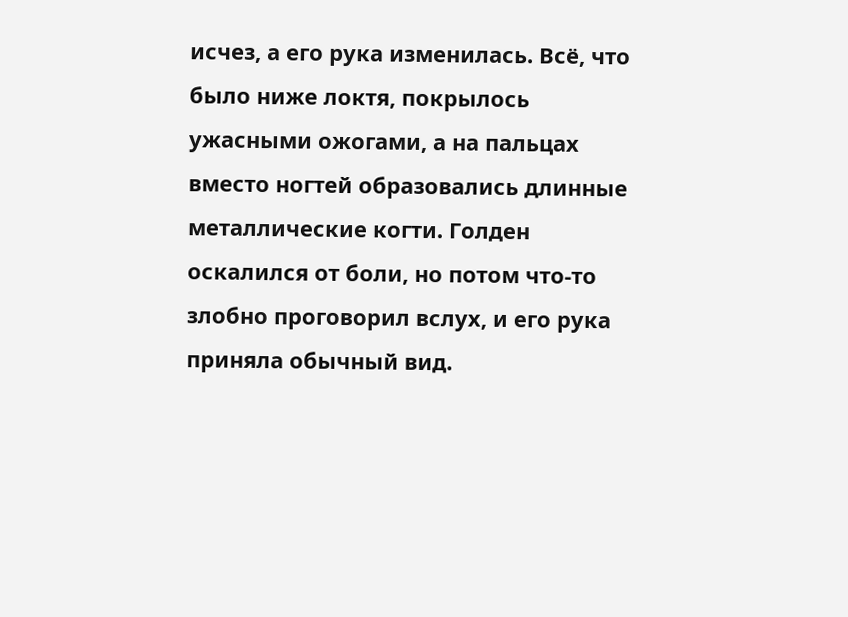исчез, а его рука изменилась. Всё, что было ниже локтя, покрылось ужасными ожогами, а на пальцах вместо ногтей образовались длинные металлические когти. Голден оскалился от боли, но потом что-то злобно проговорил вслух, и его рука приняла обычный вид.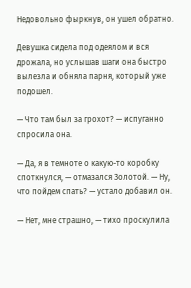Недовольно фыркнув, он ушел обратно.

Девушка сидела под одеялом и вся дрожала, но услышав шаги она быстро вылезла и обняла парня, который уже подошел.

— Что там был за грохот? — испуганно спросила она.

— Да, я в темноте о какую-то коробку споткнулся, — отмазался Золотой. — Ну, что пойдем спать? — устало добавил он.

— Нет, мне страшно, — тихо проскулила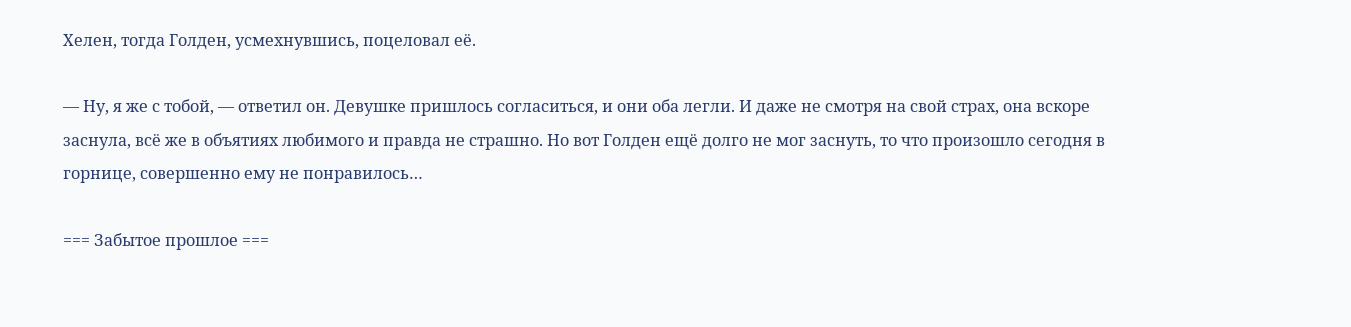Хелен, тогда Голден, усмехнувшись, поцеловал её.

— Ну, я же с тобой, — ответил он. Девушке пришлось согласиться, и они оба легли. И даже не смотря на свой страх, она вскоре заснула, всё же в объятиях любимого и правда не страшно. Но вот Голден ещё долго не мог заснуть, то что произошло сегодня в горнице, совершенно ему не понравилось…

=== Забытое прошлое ===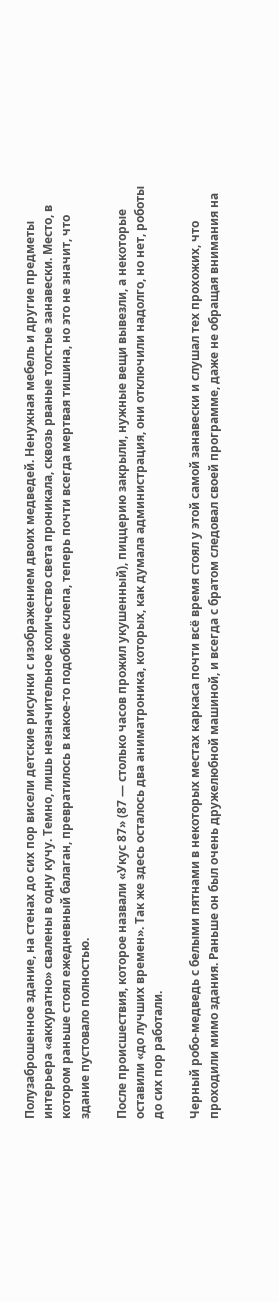Полузаброшенное здание, на стенах до сих пор висели детские рисунки с изображением двоих медведей. Ненужная мебель и другие предметы интерьера «аккуратно» свалены в одну кучу. Темно, лишь незначительное количество света проникала, сквозь рваные толстые занавески. Место, в котором раньше стоял ежедневный балаган, превратилось в какое-то подобие склепа, теперь почти всегда мертвая тишина, но это не значит, что здание пустовало полностью.

После происшествия, которое назвали «Укус 87» (87 — столько часов прожил укушенный), пиццерию закрыли, нужные вещи вывезли, а некоторые оставили «до лучших времен». Так же здесь осталось два аниматроника, которых, как думала администрация, они отключили надолго, но нет, роботы до сих пор работали.

Черный робо-медведь с белыми пятнами в некоторых местах каркаса почти всё время стоял у этой самой занавески и слушал тех прохожих, что проходили мимо здания. Раньше он был очень дружелюбной машиной, и всегда с братом следовал своей программе, даже не обращая внимания на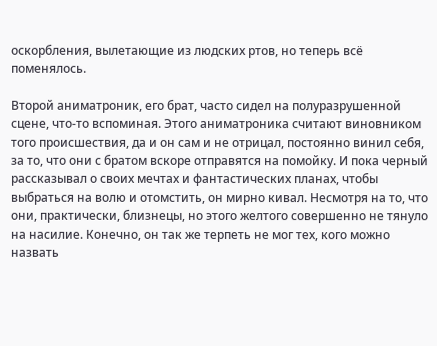оскорбления, вылетающие из людских ртов, но теперь всё поменялось.

Второй аниматроник, его брат, часто сидел на полуразрушенной сцене, что-то вспоминая. Этого аниматроника считают виновником того происшествия, да и он сам и не отрицал, постоянно винил себя, за то, что они с братом вскоре отправятся на помойку. И пока черный рассказывал о своих мечтах и фантастических планах, чтобы выбраться на волю и отомстить, он мирно кивал. Несмотря на то, что они, практически, близнецы, но этого желтого совершенно не тянуло на насилие. Конечно, он так же терпеть не мог тех, кого можно назвать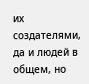их создателями, да и людей в общем, но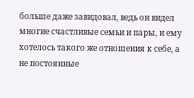больше даже завидовал, ведь он видел многие счастливые семьи и пары, и ему хотелось такого же отношения к себе, а не постоянные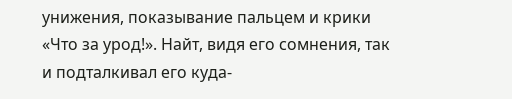унижения, показывание пальцем и крики «Что за урод!». Найт, видя его сомнения, так и подталкивал его куда-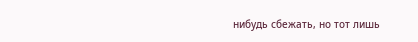нибудь сбежать, но тот лишь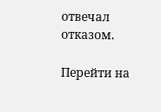отвечал отказом.

Перейти на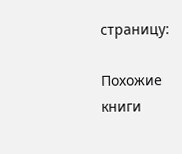страницу:

Похожие книги